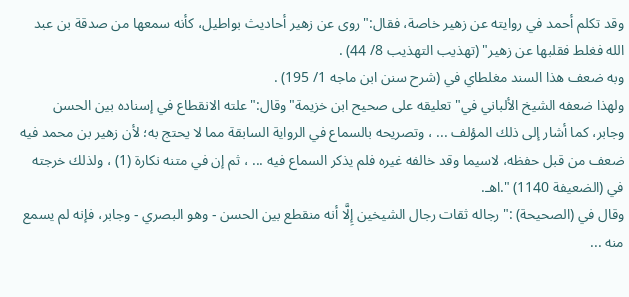وقد تكلم أحمد في روايته عن زهير خاصة، فقال:"روى عن زهير أحاديث بواطيل، كأنه سمعها من صدقة بن عبد الله فغلط فقلبها عن زهير" (تهذيب التهذيب 8/ 44) .
وبه ضعف هذا السند مغلطاي في (شرح سنن ابن ماجه 1/ 195) .
ولهذا ضعفه الشيخ الألباني في"تعليقه على صحيح ابن خزيمة"وقال:"علته الانقطاع في إسناده بين الحسن وجابر، كما أشار إلى ذلك المؤلف ... ، وتصريحه بالسماع في الرواية السابقة مما لا يحتج به؛ لأن زهير بن محمد فيه ضعف من قبل حفظه، لاسيما وقد خالفه غيره فلم يذكر السماع فيه ... ، ثم إن في متنه نكارة (1) ، ولذلك خرجته في (الضعيفة 1140) ".اهـ.
وقال في (الصحيحة) :"رجاله ثقات رجال الشيخين إِلَّا أنه منقطع بين الحسن - وهو البصري - وجابر، فإنه لم يسمع منه ...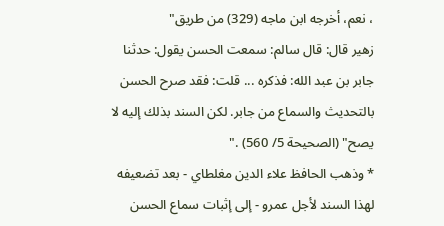، نعم، أخرجه ابن ماجه (329) من طريق"
زهير قال: قال سالم: سمعت الحسن يقول: حدثنا جابر بن عبد الله: فذكره ... قلت: فقد صرح الحسن بالتحديث والسماع من جابر. لكن السند بذلك إليه لا يصح" (الصحيحة 5/ 560) ."
* وذهب الحافظ علاء الدين مغلطاي - بعد تضعيفه لهذا السند لأجل عمرو - إلى إثبات سماع الحسن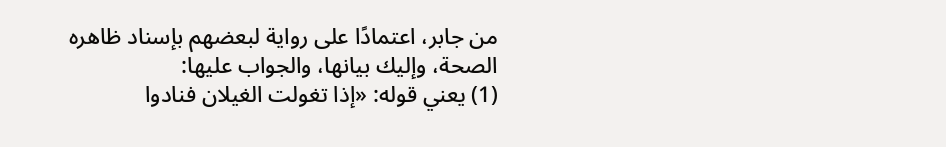من جابر، اعتمادًا على رواية لبعضهم بإسناد ظاهره الصحة، وإليك بيانها، والجواب عليها:
(1) يعني قوله: «إذا تغولت الغيلان فنادوا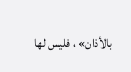بالأذان» ، فليس لها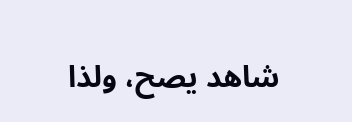شاهد يصح، ولذا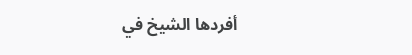أفردها الشيخ في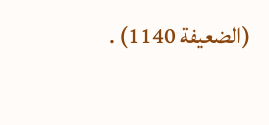(الضعيفة 1140) .